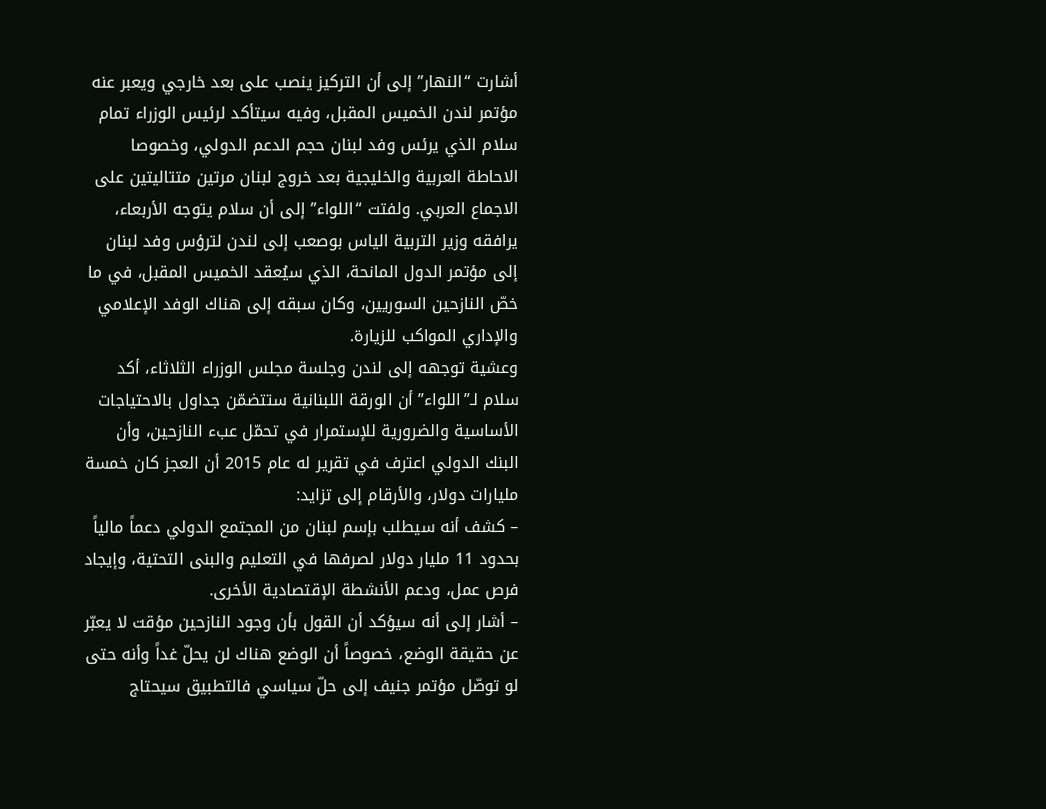أشارت “النهار” إلى أن التركيز ينصب على بعد خارجي ويعبر عنه مؤتمر لندن الخميس المقبل، وفيه سيتأكد لرئيس الوزراء تمام سلام الذي يرئس وفد لبنان حجم الدعم الدولي، وخصوصا الاحاطة العربية والخليجية بعد خروج لبنان مرتين متتاليتين على الاجماع العربي. ولفتت “اللواء” إلى أن سلام يتوجه الأربعاء، يرافقه وزير التربية الياس بوصعب إلى لندن لترؤس وفد لبنان إلى مؤتمر الدول المانحة، الذي سيُعقد الخميس المقبل، في ما خصّ النازحين السوريين، وكان سبقه إلى هناك الوفد الإعلامي والإداري المواكب للزيارة.
وعشية توجهه إلى لندن وجلسة مجلس الوزراء الثلاثاء، أكد سلام لـ”اللواء” أن الورقة اللبنانية ستتضمّن جداول بالاحتياجات الأساسية والضرورية للإستمرار في تحمّل عبء النازحين، وأن البنك الدولي اعترف في تقرير له عام 2015 أن العجز كان خمسة مليارات دولار، والأرقام إلى تزايد:
– كشف أنه سيطلب بإسم لبنان من المجتمع الدولي دعماً مالياً بحدود 11 مليار دولار لصرفها في التعليم والبنى التحتية، وإيجاد فرص عمل، ودعم الأنشطة الإقتصادية الأخرى.
– أشار إلى أنه سيؤكد أن القول بأن وجود النازحين مؤقت لا يعبّر عن حقيقة الوضع، خصوصاً أن الوضع هناك لن يحلّ غداً وأنه حتى لو توصّل مؤتمر جنيف إلى حلّ سياسي فالتطبيق سيحتاج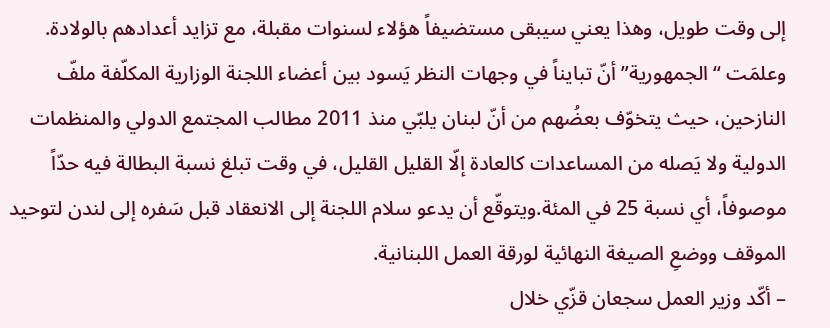إلى وقت طويل، وهذا يعني سيبقى مستضيفاً هؤلاء لسنوات مقبلة، مع تزايد أعدادهم بالولادة.
وعلمَت “الجمهورية” أنّ تبايناً في وجهات النظر يَسود بين أعضاء اللجنة الوزارية المكلّفة ملفّ النازحين، حيث يتخوّف بعضُهم من أنّ لبنان يلبّي منذ 2011 مطالب المجتمع الدولي والمنظمات الدولية ولا يَصله من المساعدات كالعادة إلّا القليل القليل، في وقت تبلغ نسبة البطالة فيه حدّاً موصوفاً، أي نسبة 25 في المئة.ويتوقّع أن يدعو سلام اللجنة إلى الانعقاد قبل سَفره إلى لندن لتوحيد الموقف ووضعِ الصيغة النهائية لورقة العمل اللبنانية.
– أكّد وزير العمل سجعان قزّي خلال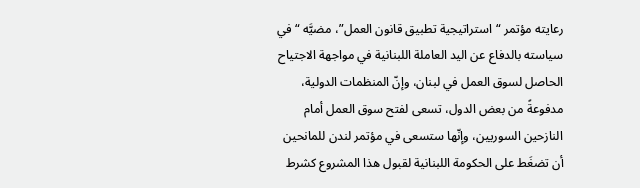رعايته مؤتمر “استراتيجية تطبيق قانون العمل”، مضيَّه “في سياسته بالدفاع عن اليد العاملة اللبنانية في مواجهة الاجتياح الحاصل لسوق العمل في لبنان، وإنّ المنظمات الدولية، مدفوعةً من بعض الدول، تسعى لفتح سوق العمل أمام النازحين السوريين، وإنّها ستسعى في مؤتمر لندن للمانحين أن تضغَط على الحكومة اللبنانية لقبول هذا المشروع كشرط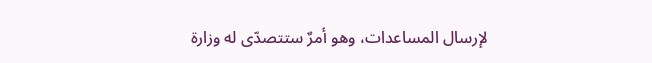لإرسال المساعدات، وهو أمرٌ ستتصدّى له وزارة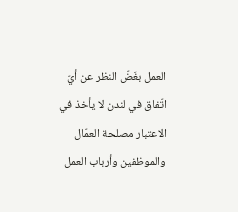العمل بغَضّ النظر عن أيّ اتّفاق في لندن لا يأخذ في الاعتبار مصلحة العمّال والموظفين وأرباب العمل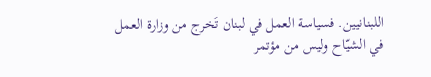اللبنانيين. فسياسة العمل في لبنان تَخرج من وزارة العمل في الشيّاح وليس من مؤتمر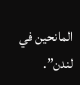المانحين في لندن”.